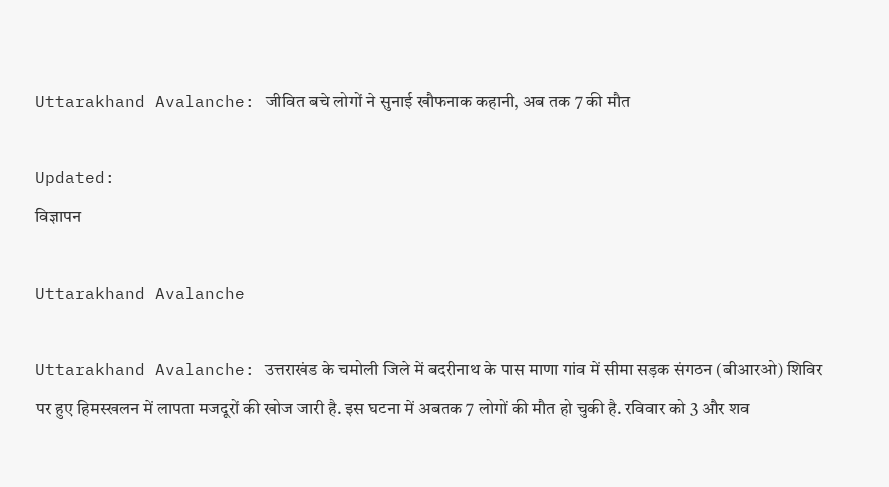Uttarakhand Avalanche: जीवित बचे लोगों ने सुनाई खौफनाक कहानी, अब तक 7 की मौत

Updated:
विज्ञापन

Uttarakhand Avalanche

Uttarakhand Avalanche: उत्तराखंड के चमोली जिले में बदरीनाथ के पास माणा गांव में सीमा सड़क संगठन (बीआरओ) शिविर पर हुए हिमस्खलन में लापता मजदूरों की खोज जारी है. इस घटना में अबतक 7 लोगों की मौत हो चुकी है. रविवार को 3 और शव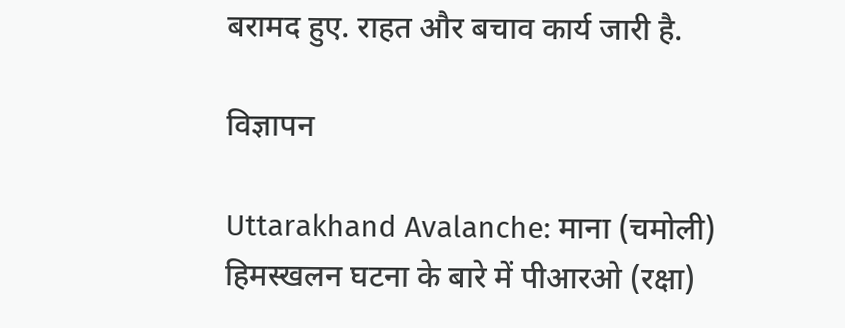बरामद हुए. राहत और बचाव कार्य जारी है.

विज्ञापन

Uttarakhand Avalanche: माना (चमोली) हिमस्खलन घटना के बारे में पीआरओ (रक्षा)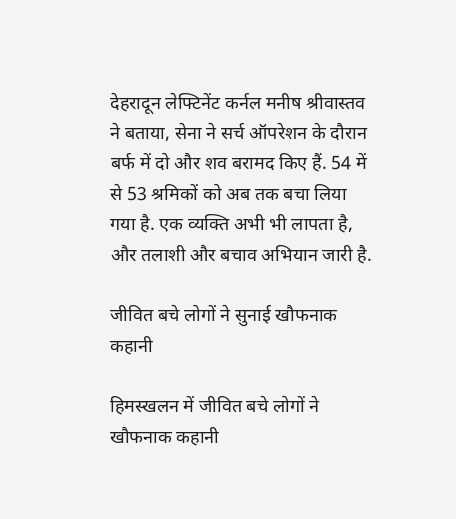देहरादून लेफ्टिनेंट कर्नल मनीष श्रीवास्तव ने बताया, सेना ने सर्च ऑपरेशन के दौरान बर्फ में दो और शव बरामद किए हैं. 54 में से 53 श्रमिकों को अब तक बचा लिया गया है. एक व्यक्ति अभी भी लापता है, और तलाशी और बचाव अभियान जारी है.

जीवित बचे लोगों ने सुनाई खौफनाक कहानी

हिमस्खलन में जीवित बचे लोगों ने खौफनाक कहानी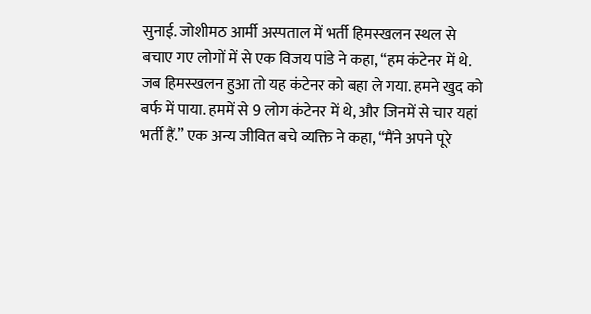सुनाई. जोशीमठ आर्मी अस्पताल में भर्ती हिमस्खलन स्थल से बचाए गए लोगों में से एक विजय पांडे ने कहा, “हम कंटेनर में थे. जब हिमस्खलन हुआ तो यह कंटेनर को बहा ले गया. हमने खुद को बर्फ में पाया. हममें से 9 लोग कंटेनर में थे, और जिनमें से चार यहां भर्ती हैं.” एक अन्य जीवित बचे व्यक्ति ने कहा, “मैंने अपने पूरे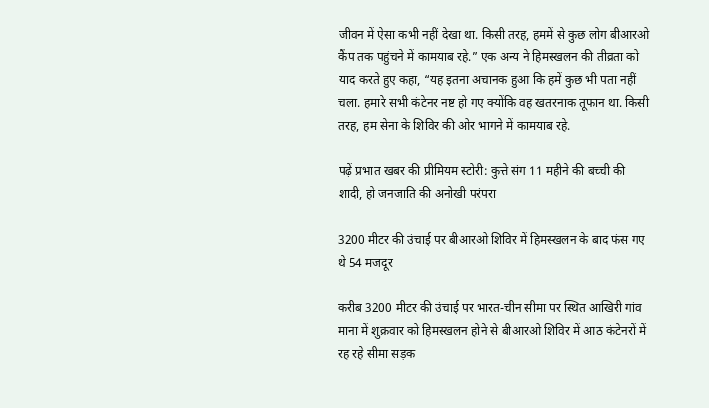जीवन में ऐसा कभी नहीं देखा था. किसी तरह, हममें से कुछ लोग बीआरओ कैंप तक पहुंचने में कामयाब रहे.” एक अन्य ने हिमस्खलन की तीव्रता को याद करते हुए कहा, “यह इतना अचानक हुआ कि हमें कुछ भी पता नहीं चला. हमारे सभी कंटेनर नष्ट हो गए क्योंकि वह खतरनाक तूफान था. किसी तरह, हम सेना के शिविर की ओर भागने में कामयाब रहे.

पढ़ें प्रभात खबर की प्रीमियम स्टोरी: कुत्ते संग 11 महीने की बच्ची की शादी, हो जनजाति की अनोखी परंपरा

3200 मीटर की उंचाई पर बीआरओ शिविर में हिमस्खलन के बाद फंस गए थे 54 मजदूर

करीब 3200 मीटर की उंचाई पर भारत-चीन सीमा पर स्थित आखिरी गांव माना में शुक्रवार को हिमस्खलन होने से बीआरओ शिविर में आठ कंटेनरों में रह रहे सीमा सड़क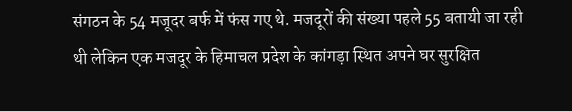संगठन के 54 मजूदर बर्फ में फंस गए थे. मजदूरों की संख्या पहले 55 बतायी जा रही थी लेकिन एक मजदूर के हिमाचल प्रदेश के कांगड़ा स्थित अपने घर सुरक्षित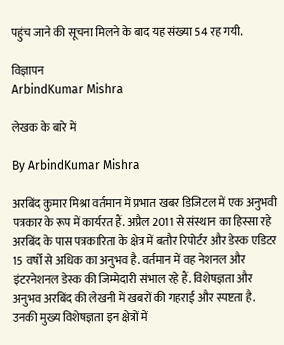पहुंच जाने की सूचना मिलने के बाद यह संख्या 54 रह गयी.

विज्ञापन
ArbindKumar Mishra

लेखक के बारे में

By ArbindKumar Mishra

अरबिंद कुमार मिश्रा वर्तमान में प्रभात खबर डिजिटल में एक अनुभवी पत्रकार के रूप में कार्यरत हैं. अप्रैल 2011 से संस्थान का हिस्सा रहे अरबिंद के पास पत्रकारिता के क्षेत्र में बतौर रिपोर्टर और डेस्क एडिटर 15 वर्षों से अधिक का अनुभव है. वर्तमान में वह नेशनल और इंटरनेशनल डेस्क की जिम्मेदारी संभाल रहे हैं. विशेषज्ञता और अनुभव अरबिंद की लेखनी में खबरों की गहराई और स्पष्टता है. उनकी मुख्य विशेषज्ञता इन क्षेत्रों में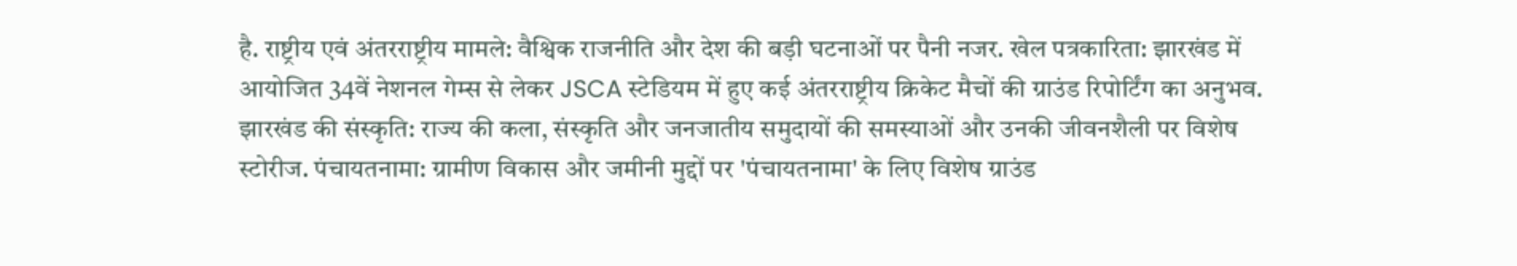है. राष्ट्रीय एवं अंतरराष्ट्रीय मामले: वैश्विक राजनीति और देश की बड़ी घटनाओं पर पैनी नजर. खेल पत्रकारिता: झारखंड में आयोजित 34वें नेशनल गेम्स से लेकर JSCA स्टेडियम में हुए कई अंतरराष्ट्रीय क्रिकेट मैचों की ग्राउंड रिपोर्टिंग का अनुभव. झारखंड की संस्कृति: राज्य की कला, संस्कृति और जनजातीय समुदायों की समस्याओं और उनकी जीवनशैली पर विशेष स्टोरीज. पंचायतनामा: ग्रामीण विकास और जमीनी मुद्दों पर 'पंचायतनामा' के लिए विशेष ग्राउंड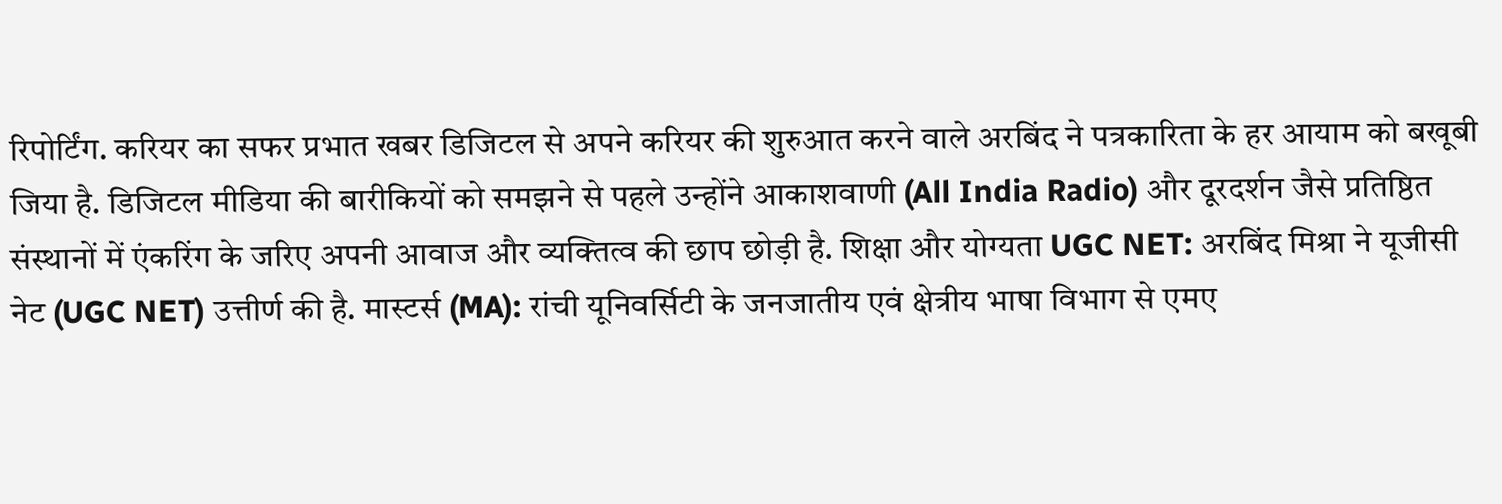रिपोर्टिंग. करियर का सफर प्रभात खबर डिजिटल से अपने करियर की शुरुआत करने वाले अरबिंद ने पत्रकारिता के हर आयाम को बखूबी जिया है. डिजिटल मीडिया की बारीकियों को समझने से पहले उन्होंने आकाशवाणी (All India Radio) और दूरदर्शन जैसे प्रतिष्ठित संस्थानों में एंकरिंग के जरिए अपनी आवाज और व्यक्तित्व की छाप छोड़ी है. शिक्षा और योग्यता UGC NET: अरबिंद मिश्रा ने यूजीसी नेट (UGC NET) उत्तीर्ण की है. मास्टर्स (MA): रांची यूनिवर्सिटी के जनजातीय एवं क्षेत्रीय भाषा विभाग से एमए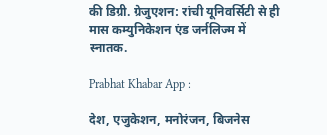की डिग्री. ग्रेजुएशन: रांची यूनिवर्सिटी से ही मास कम्युनिकेशन एंड जर्नलिज्म में स्नातक.

Prabhat Khabar App :

देश, एजुकेशन, मनोरंजन, बिजनेस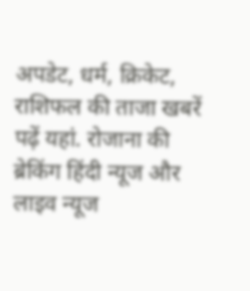अपडेट, धर्म, क्रिकेट, राशिफल की ताजा खबरें पढ़ें यहां. रोजाना की ब्रेकिंग हिंदी न्यूज और लाइव न्यूज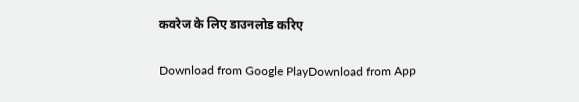कवरेज के लिए डाउनलोड करिए

Download from Google PlayDownload from App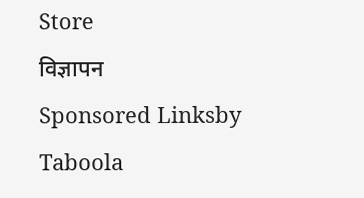Store
विज्ञापन
Sponsored Linksby Taboola